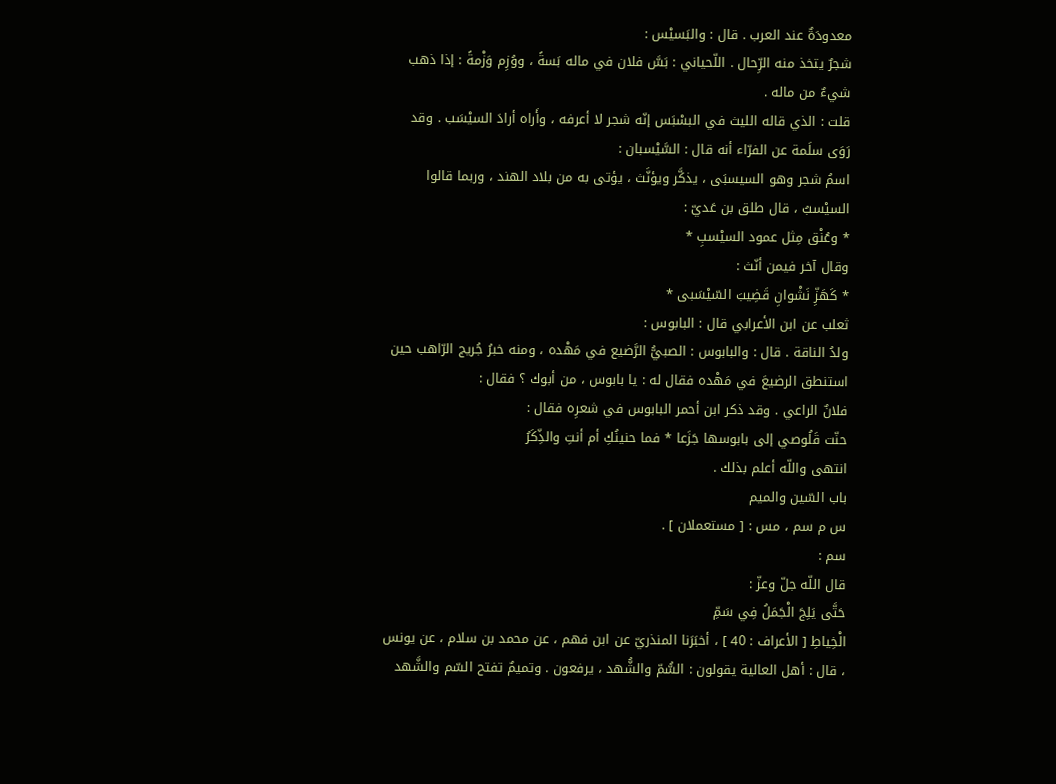معدودَةٌ عند العرب . قال : والبَسيْس :
شجرٌ يتخذ منه الرِّحال . اللّحياني : بَسَّ فلان في ماله بَسةً ، ووُزِم وَزْمةً : إذا ذهب شيءٌ من ماله .
قلت : الذي قاله الليث في البسْبَس إنّه شجر لا أعرفه ، وأَراه أرادَ السيْسَب . وقد رَوَى سلَمة عن الفرّاء أنه قال : السَّيْسبان :
اسمُ شجر وهو السيسبَى ، يذكَّر ويؤنَّث ، يؤتى به من بلاد الهند ، وربما قالوا السيْسبُ ، قال طلق بن عَديّ :
* وعُنْق مِثل عمود السيْسبِ *
وقال آخر فيمن أنّث :
* كَهَزِّ نَشْوانِ قَضِيبَ السّيْسَبى *
ثعلب عن ابن الأعرابي قال : البابوس :
ولدُ الناقة . قال : والبابوس : الصبيُّ الرَّضيع في مَهْده ، ومنه خبرُ جُريج الرّاهب حين استنطق الرضيعَ في مَهْده فقال له : يا بابوس ، من أبوك ؟ فقال :
فلانٌ الراعي . وقد ذكر ابن أحمر البابوس في شعرِه فقال :
حنّت قَلُوصي إلى بابوسها جَزَعا * فما حنينُكِ أم أنتِ والذِّكَرُ
انتهى واللّه أعلم بذلك .
باب السّين والميم
س م سم ، مس : [ مستعملان ] .
سم :
قال اللّه جلّ وعزّ :
حَتَّى يَلِجَ الْجَمَلُ فِي سَمِّ
الْخِياطِ [ الأعراف : 40 ] ، أخبَرَنا المنذريّ عن ابن فهم ، عن محمد بن سلام ، عن يونس ، قال : أهل العالية يقولون : السُّمّ والشُّهد ، يرفعون . وتميمٌ تفتح السّم والشَّهد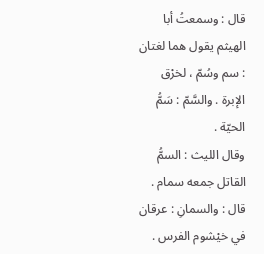قال : وسمعتُ أبا الهيثم يقول هما لغتان : سم وسُمّ ، لخرْق الإبرة . والسَّمّ : سَمُّ الحيّة .
وقال الليث : السمُّ القاتل جمعه سمام .
قال : والسمانِ : عرقان في خيْشوم الفرس .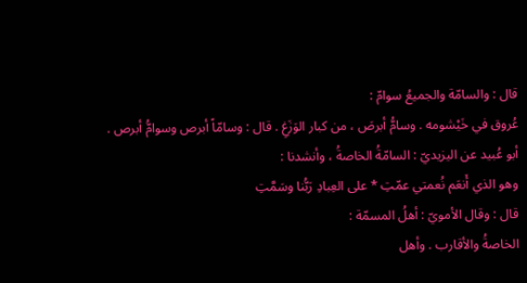قال : والسامّة والجميعُ سوامّ :
عُروق في خَيْشومه . وسامُّ أبرصَ ، من كبار الوَزَغِ . قال : وسامّاً أبرص وسوامُّ أبرص .
أبو عُبيد عن اليزيديّ : السامّةُ الخاصةُ ، وأنشدنا :
وهو الذي أَنعَم نُعمتي عمّتِ * على العِبادِ رَبُّنا وسَمَّتِ
قال : وقال الأمويّ : أهلُ المسمّة :
الخاصةُ والأقارب . وأهل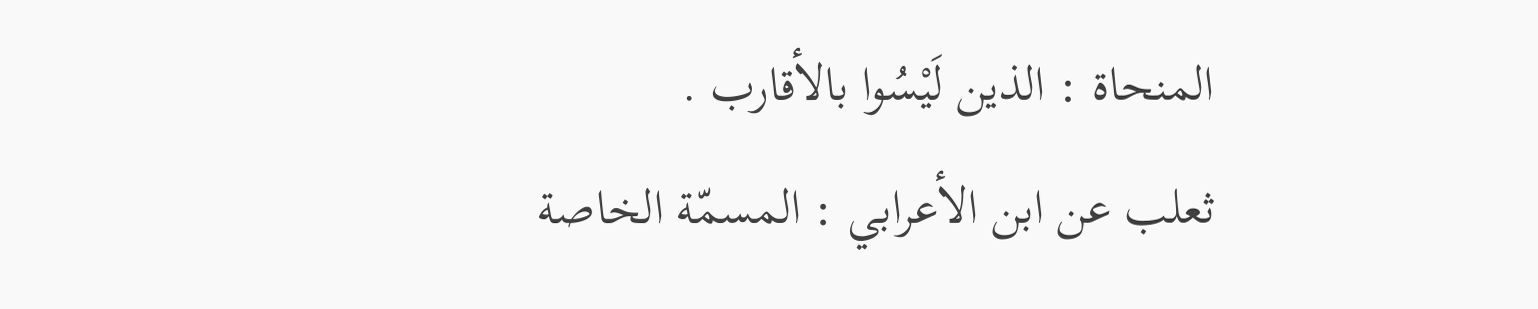المنحاة : الذين لَيْسُوا بالأقارب .
ثعلب عن ابن الأعرابي : المسمّة الخاصة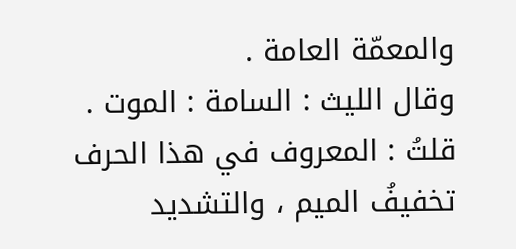والمعمّة العامة .
وقال الليث : السامة : الموت .
قلتُ : المعروف في هذا الحرف تخفيفُ الميم ، والتشديد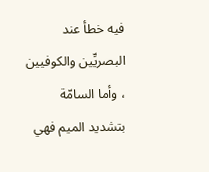فيه خطأ عند البصريِّين والكوفيين ، وأما السامّة بتشديد الميم فهي